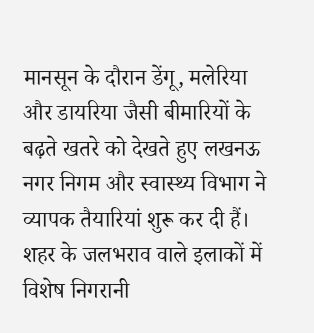मानसून के दौरान डेंगू, मलेरिया और डायरिया जैसी बीमारियों के बढ़ते खतरे को देखते हुए लखनऊ नगर निगम और स्वास्थ्य विभाग ने व्यापक तैयारियां शुरू कर दी हैं। शहर के जलभराव वाले इलाकों में विशेष निगरानी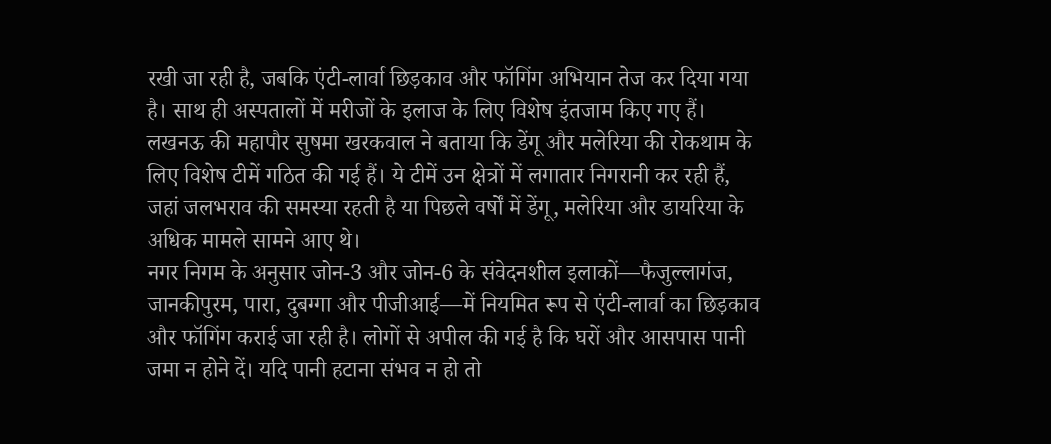रखी जा रही है, जबकि एंटी-लार्वा छिड़काव और फॉगिंग अभियान तेज कर दिया गया है। साथ ही अस्पतालों में मरीजों के इलाज के लिए विशेष इंतजाम किए गए हैं।
लखनऊ की महापौर सुषमा खरकवाल ने बताया कि डेंगू और मलेरिया की रोकथाम के लिए विशेष टीमें गठित की गई हैं। ये टीमें उन क्षेत्रों में लगातार निगरानी कर रही हैं, जहां जलभराव की समस्या रहती है या पिछले वर्षों में डेंगू, मलेरिया और डायरिया के अधिक मामले सामने आए थे।
नगर निगम के अनुसार जोन-3 और जोन-6 के संवेदनशील इलाकों—फैजुल्लागंज, जानकीपुरम, पारा, दुबग्गा और पीजीआई—में नियमित रूप से एंटी-लार्वा का छिड़काव और फॉगिंग कराई जा रही है। लोगों से अपील की गई है कि घरों और आसपास पानी जमा न होने दें। यदि पानी हटाना संभव न हो तो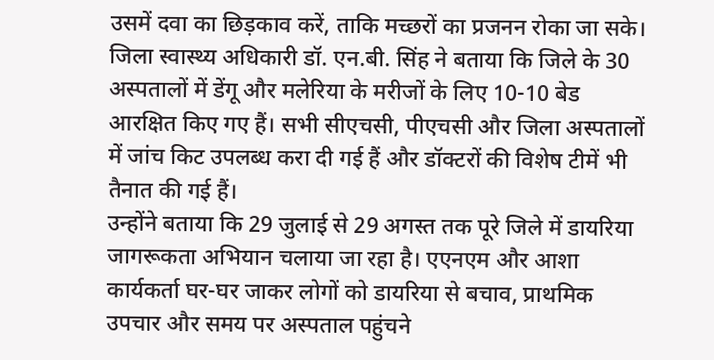उसमें दवा का छिड़काव करें, ताकि मच्छरों का प्रजनन रोका जा सके।
जिला स्वास्थ्य अधिकारी डॉ. एन.बी. सिंह ने बताया कि जिले के 30 अस्पतालों में डेंगू और मलेरिया के मरीजों के लिए 10-10 बेड आरक्षित किए गए हैं। सभी सीएचसी, पीएचसी और जिला अस्पतालों में जांच किट उपलब्ध करा दी गई हैं और डॉक्टरों की विशेष टीमें भी तैनात की गई हैं।
उन्होंने बताया कि 29 जुलाई से 29 अगस्त तक पूरे जिले में डायरिया जागरूकता अभियान चलाया जा रहा है। एएनएम और आशा कार्यकर्ता घर-घर जाकर लोगों को डायरिया से बचाव, प्राथमिक उपचार और समय पर अस्पताल पहुंचने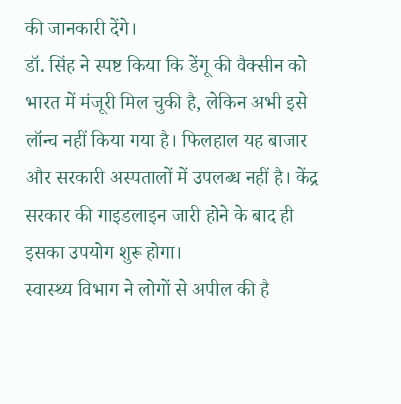की जानकारी देंगे।
डॉ. सिंह ने स्पष्ट किया कि डेंगू की वैक्सीन को भारत में मंजूरी मिल चुकी है, लेकिन अभी इसे लॉन्च नहीं किया गया है। फिलहाल यह बाजार और सरकारी अस्पतालों में उपलब्ध नहीं है। केंद्र सरकार की गाइडलाइन जारी होने के बाद ही इसका उपयोग शुरू होगा।
स्वास्थ्य विभाग ने लोगों से अपील की है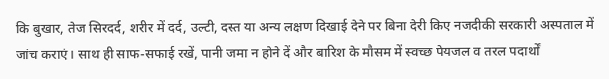कि बुखार, तेज सिरदर्द, शरीर में दर्द, उल्टी, दस्त या अन्य लक्षण दिखाई देने पर बिना देरी किए नजदीकी सरकारी अस्पताल में जांच कराएं। साथ ही साफ-सफाई रखें, पानी जमा न होने दें और बारिश के मौसम में स्वच्छ पेयजल व तरल पदार्थों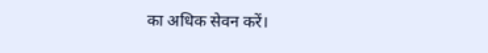का अधिक सेवन करें।